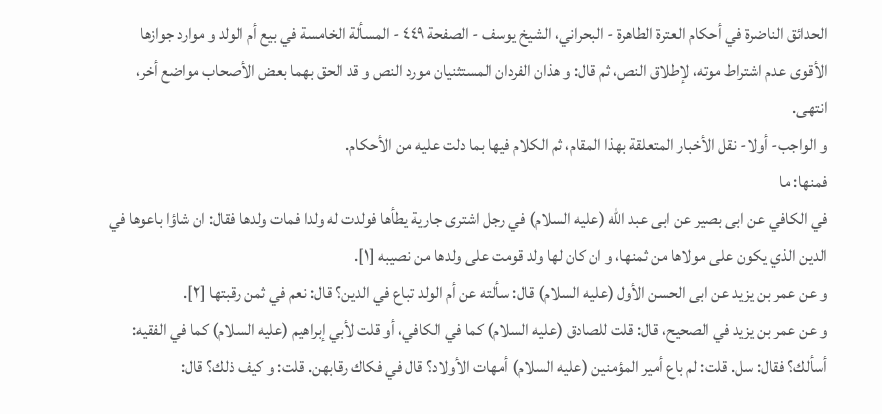الحدائق الناضرة في أحكام العترة الطاهرة - البحراني، الشيخ يوسف - الصفحة ٤٤٩ - المسألة الخامسة في بيع أم الولد و موارد جوازها
الأقوى عدم اشتراط موته، لإطلاق النص، ثم قال: و هذان الفردان المستثنيان مورد النص و قد الحق بهما بعض الأصحاب مواضع أخر، انتهى.
و الواجب- أولا- نقل الأخبار المتعلقة بهذا المقام، ثم الكلام فيها بما دلت عليه من الأحكام.
فمنها: ما
في الكافي عن ابى بصير عن ابى عبد الله (عليه السلام) في رجل اشترى جارية يطأها فولدت له ولدا فمات ولدها فقال: ان شاؤا باعوها في الدين الذي يكون على مولاها من ثمنها، و ان كان لها ولد قومت على ولدها من نصيبه [١].
و عن عمر بن يزيد عن ابى الحسن الأول (عليه السلام) قال: سألته عن أم الولد تباع في الدين؟ قال: نعم في ثمن رقبتها [٢].
و عن عمر بن يزيد في الصحيح، قال: قلت للصادق (عليه السلام) كما في الكافي، أو قلت لأبي إبراهيم (عليه السلام) كما في الفقيه: أسألك؟ فقال: سل. قلت: لم باع أمير المؤمنين (عليه السلام) أمهات الأولاد؟ قال في فكاك رقابهن. قلت: و كيف ذلك؟ قال: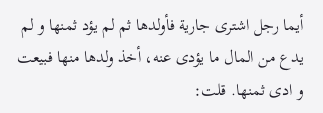أيما رجل اشترى جارية فأولدها ثم لم يؤد ثمنها و لم يدع من المال ما يؤدى عنه، أخذ ولدها منها فبيعت و ادى ثمنها. قلت: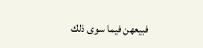فبيعهن فيما سوى ذلك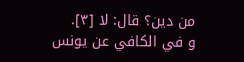من دين؟ قال: لا [٣].
و في الكافي عن يونس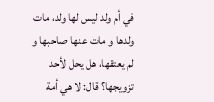في أم ولد ليس لها ولد، مات ولدها و مات عنها صاحبها و لم يعتقها، هل يحل لأحد تزويجها؟ قال: لا هي أمة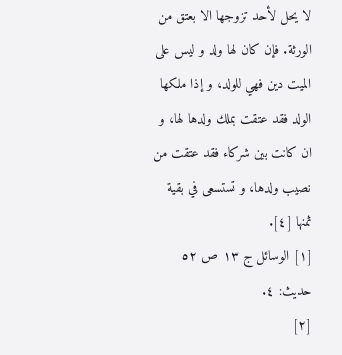لا يحل لأحد تزوجها الا بعتق من الورثة. فإن كان لها ولد و ليس على الميت دين فهي للولد، و إذا ملكها الولد فقد عتقت بملك ولدها لها، و ان كانت بين شركاء فقد عتقت من نصيب ولدها، و تستسعى في بقية ثمنها [٤].
[١] الوسائل ج ١٣ ص ٥٢ حديث: ٤.
[٢]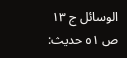الوسائل ج ١٣ ص ٥١ حديث: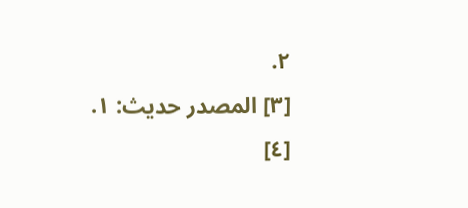٢.
[٣] المصدر حديث: ١.
[٤]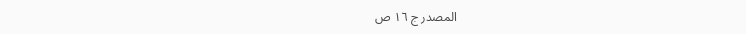المصدر ج ١٦ ص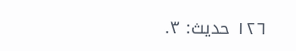١٢٦ حديث: ٣.